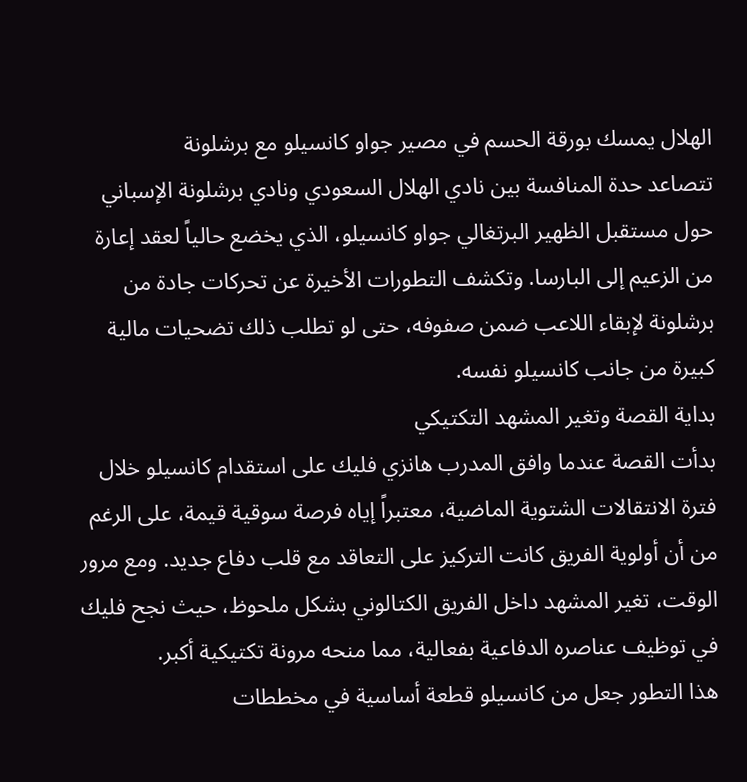الهلال يمسك بورقة الحسم في مصير جواو كانسيلو مع برشلونة
تتصاعد حدة المنافسة بين نادي الهلال السعودي ونادي برشلونة الإسباني حول مستقبل الظهير البرتغالي جواو كانسيلو، الذي يخضع حالياً لعقد إعارة من الزعيم إلى البارسا. وتكشف التطورات الأخيرة عن تحركات جادة من برشلونة لإبقاء اللاعب ضمن صفوفه، حتى لو تطلب ذلك تضحيات مالية كبيرة من جانب كانسيلو نفسه.
بداية القصة وتغير المشهد التكتيكي
بدأت القصة عندما وافق المدرب هانزي فليك على استقدام كانسيلو خلال فترة الانتقالات الشتوية الماضية، معتبراً إياه فرصة سوقية قيمة، على الرغم من أن أولوية الفريق كانت التركيز على التعاقد مع قلب دفاع جديد. ومع مرور الوقت، تغير المشهد داخل الفريق الكتالوني بشكل ملحوظ، حيث نجح فليك في توظيف عناصره الدفاعية بفعالية، مما منحه مرونة تكتيكية أكبر.
هذا التطور جعل من كانسيلو قطعة أساسية في مخططات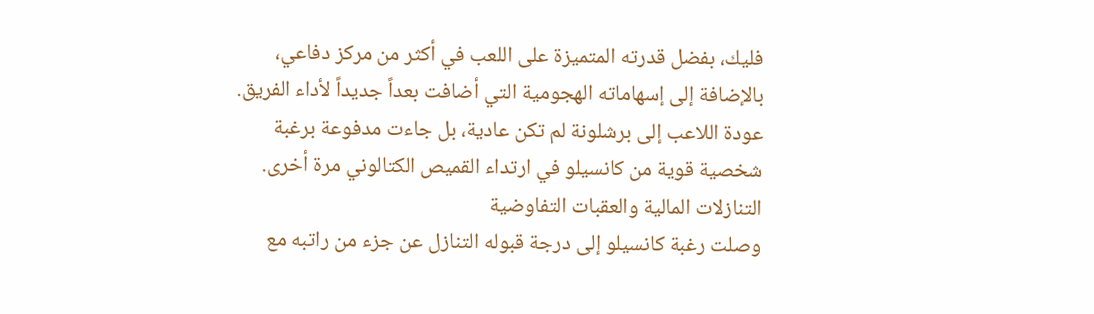فليك، بفضل قدرته المتميزة على اللعب في أكثر من مركز دفاعي، بالإضافة إلى إسهاماته الهجومية التي أضافت بعداً جديداً لأداء الفريق. عودة اللاعب إلى برشلونة لم تكن عادية، بل جاءت مدفوعة برغبة شخصية قوية من كانسيلو في ارتداء القميص الكتالوني مرة أخرى.
التنازلات المالية والعقبات التفاوضية
وصلت رغبة كانسيلو إلى درجة قبوله التنازل عن جزء من راتبه مع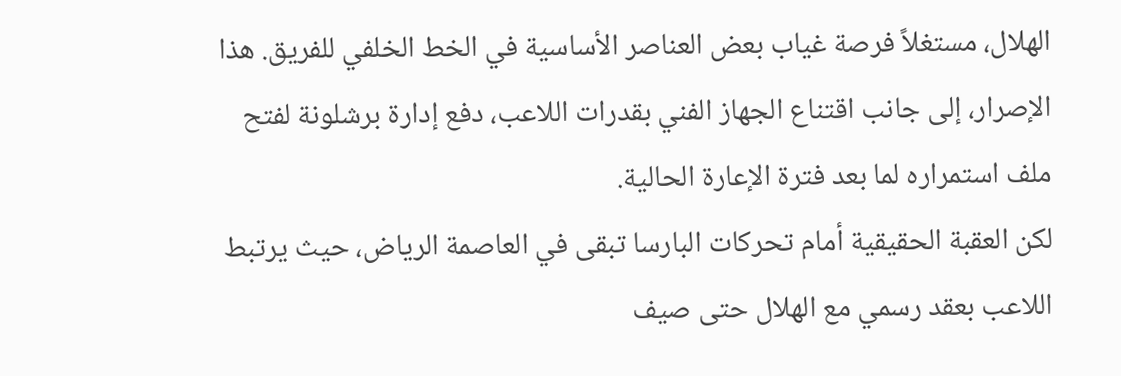الهلال، مستغلاً فرصة غياب بعض العناصر الأساسية في الخط الخلفي للفريق. هذا الإصرار، إلى جانب اقتناع الجهاز الفني بقدرات اللاعب، دفع إدارة برشلونة لفتح ملف استمراره لما بعد فترة الإعارة الحالية.
لكن العقبة الحقيقية أمام تحركات البارسا تبقى في العاصمة الرياض، حيث يرتبط اللاعب بعقد رسمي مع الهلال حتى صيف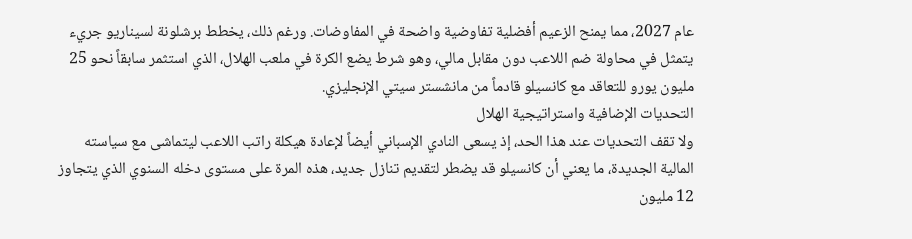عام 2027، مما يمنح الزعيم أفضلية تفاوضية واضحة في المفاوضات. ورغم ذلك، يخطط برشلونة لسيناريو جريء يتمثل في محاولة ضم اللاعب دون مقابل مالي، وهو شرط يضع الكرة في ملعب الهلال، الذي استثمر سابقاً نحو 25 مليون يورو للتعاقد مع كانسيلو قادماً من مانشستر سيتي الإنجليزي.
التحديات الإضافية واستراتيجية الهلال
ولا تقف التحديات عند هذا الحد، إذ يسعى النادي الإسباني أيضاً لإعادة هيكلة راتب اللاعب ليتماشى مع سياسته المالية الجديدة، ما يعني أن كانسيلو قد يضطر لتقديم تنازل جديد، هذه المرة على مستوى دخله السنوي الذي يتجاوز 12 مليون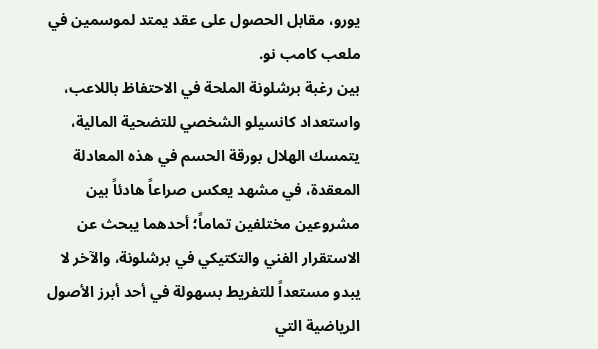يورو، مقابل الحصول على عقد يمتد لموسمين في ملعب كامب نو.
بين رغبة برشلونة الملحة في الاحتفاظ باللاعب، واستعداد كانسيلو الشخصي للتضحية المالية، يتمسك الهلال بورقة الحسم في هذه المعادلة المعقدة، في مشهد يعكس صراعاً هادئاً بين مشروعين مختلفين تماماً؛ أحدهما يبحث عن الاستقرار الفني والتكتيكي في برشلونة، والآخر لا يبدو مستعداً للتفريط بسهولة في أحد أبرز الأصول الرياضية التي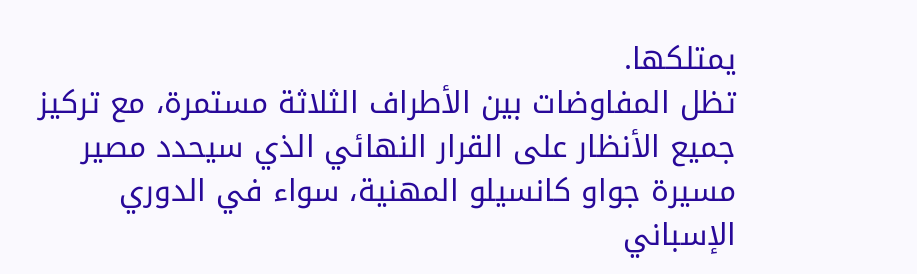يمتلكها.
تظل المفاوضات بين الأطراف الثلاثة مستمرة، مع تركيز جميع الأنظار على القرار النهائي الذي سيحدد مصير مسيرة جواو كانسيلو المهنية، سواء في الدوري الإسباني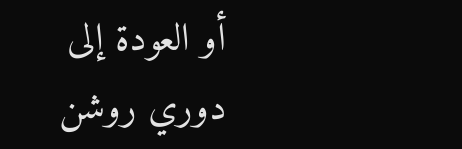أو العودة إلى دوري روشن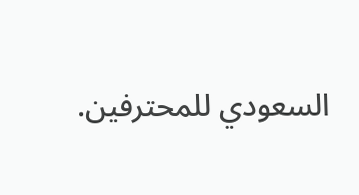السعودي للمحترفين.